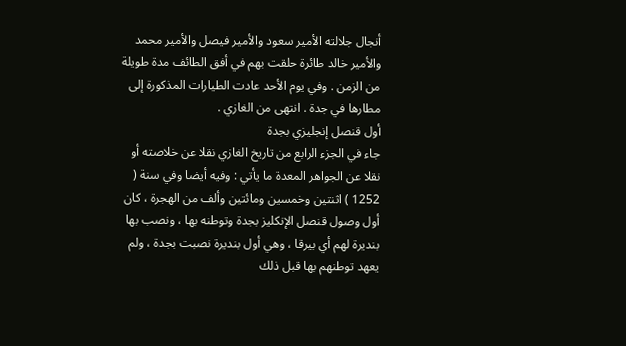أنجال جلالته الأمير سعود والأمير فيصل والأمير محمد والأمير خالد طائرة حلقت بهم في أفق الطائف مدة طويلة من الزمن . وفي يوم الأحد عادت الطيارات المذكورة إلى مطارها في جدة . انتهى من الغازي .
أول قنصل إنجليزي بجدة
جاء في الجزء الرابع من تاريخ الغازي نقلا عن خلاصته أو نقلا عن الجواهر المعدة ما يأتي : وفيه أيضا وفي سنة ( 1252 ) اثنتين وخمسين ومائتين وألف من الهجرة ، كان أول وصول قنصل الإنكليز بجدة وتوطنه بها ، ونصب بها بنديرة لهم أي بيرقا ، وهي أول بنديرة نصبت بجدة ، ولم يعهد توطنهم بها قبل ذلك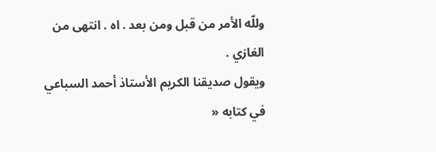وللّه الأمر من قبل ومن بعد . اه . انتهى من الغازي .
ويقول صديقنا الكريم الأستاذ أحمد السباعي في كتابه «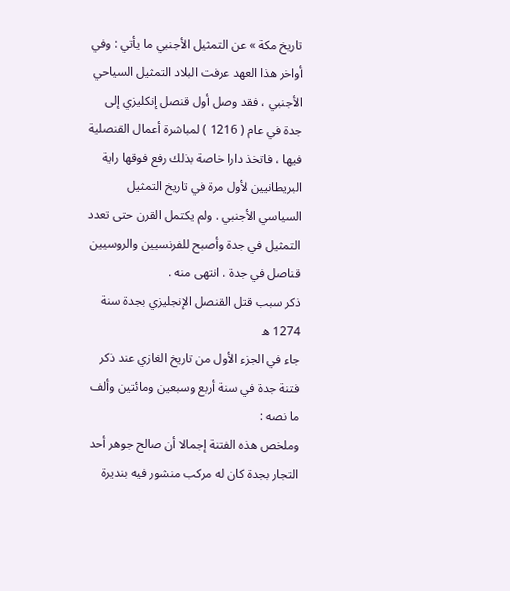تاريخ مكة » عن التمثيل الأجنبي ما يأتي : وفي أواخر هذا العهد عرفت البلاد التمثيل السياحي الأجنبي ، فقد وصل أول قنصل إنكليزي إلى جدة في عام ( 1216 ) لمباشرة أعمال القنصلية فيها ، فاتخذ دارا خاصة بذلك رفع فوقها راية البريطانيين لأول مرة في تاريخ التمثيل السياسي الأجنبي . ولم يكتمل القرن حتى تعدد التمثيل في جدة وأصبح للفرنسيين والروسيين قناصل في جدة . انتهى منه .
ذكر سبب قتل القنصل الإنجليزي بجدة سنة 1274 ه
جاء في الجزء الأول من تاريخ الغازي عند ذكر فتنة جدة في سنة أربع وسبعين ومائتين وألف ما نصه :
وملخص هذه الفتنة إجمالا أن صالح جوهر أحد التجار بجدة كان له مركب منشور فيه بنديرة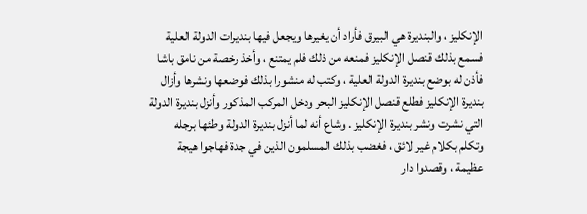الإنكليز ، والبنديرة هي البيرق فأراد أن يغيرها ويجعل فيها بنديرات الدولة العلية فسمع بذلك قنصل الإنكليز فمنعه من ذلك فلم يمتنع ، وأخذ رخصة من نامق باشا فأذن له بوضع بنديرة الدولة العلية ، وكتب له منشورا بذلك فوضعها ونشرها وأزال بنديرة الإنكليز فطلع قنصل الإنكليز البحر ودخل المركب المذكور وأنزل بنديرة الدولة التي نشرت ونشر بنديرة الإنكليز . وشاع أنه لما أنزل بنديرة الدولة وطئها برجله وتكلم بكلام غير لائق ، فغضب بذلك المسلمون الذين في جدة فهاجوا هيجة عظيمة ، وقصدوا دار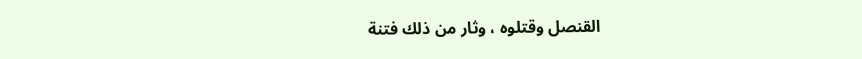القنصل وقتلوه ، وثار من ذلك فتنة